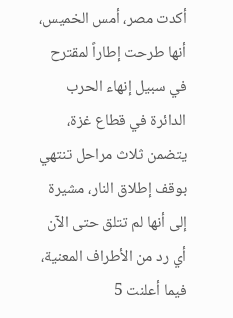أكدت مصر، أمس الخميس، أنها طرحت إطاراً لمقترح في سبيل إنهاء الحرب الدائرة في قطاع غزة، يتضمن ثلاث مراحل تنتهي بوقف إطلاق النار، مشيرة إلى أنها لم تتلق حتى الآن أي رد من الأطراف المعنية، فيما أعلنت 5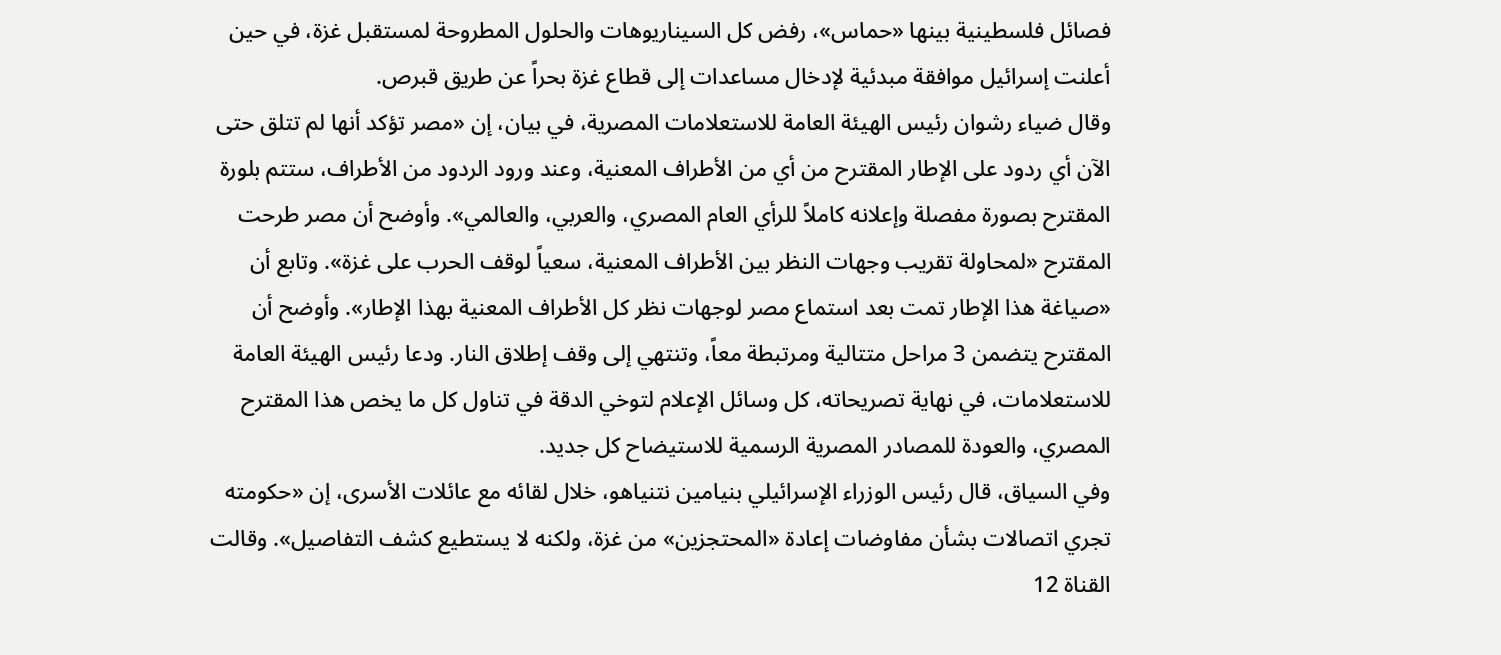فصائل فلسطينية بينها «حماس»، رفض كل السيناريوهات والحلول المطروحة لمستقبل غزة، في حين أعلنت إسرائيل موافقة مبدئية لإدخال مساعدات إلى قطاع غزة بحراً عن طريق قبرص.
وقال ضياء رشوان رئيس الهيئة العامة للاستعلامات المصرية، في بيان، إن «مصر تؤكد أنها لم تتلق حتى الآن أي ردود على الإطار المقترح من أي من الأطراف المعنية، وعند ورود الردود من الأطراف، ستتم بلورة المقترح بصورة مفصلة وإعلانه كاملاً للرأي العام المصري، والعربي، والعالمي». وأوضح أن مصر طرحت المقترح «لمحاولة تقريب وجهات النظر بين الأطراف المعنية، سعياً لوقف الحرب على غزة». وتابع أن «صياغة هذا الإطار تمت بعد استماع مصر لوجهات نظر كل الأطراف المعنية بهذا الإطار». وأوضح أن المقترح يتضمن 3 مراحل متتالية ومرتبطة معاً، وتنتهي إلى وقف إطلاق النار. ودعا رئيس الهيئة العامة للاستعلامات، في نهاية تصريحاته، كل وسائل الإعلام لتوخي الدقة في تناول كل ما يخص هذا المقترح المصري، والعودة للمصادر المصرية الرسمية للاستيضاح كل جديد.
وفي السياق، قال رئيس الوزراء الإسرائيلي بنيامين نتنياهو، خلال لقائه مع عائلات الأسرى، إن «حكومته تجري اتصالات بشأن مفاوضات إعادة «المحتجزين» من غزة، ولكنه لا يستطيع كشف التفاصيل». وقالت القناة 12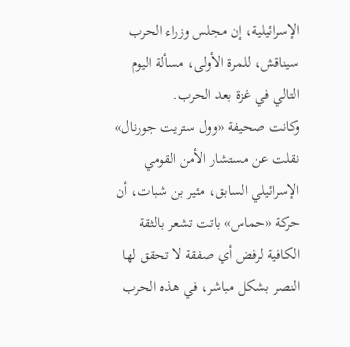الإسرائيلية، إن مجلس وزراء الحرب سيناقش، للمرة الأولى، مسألة اليوم التالي في غزة بعد الحرب.
وكانت صحيفة «وول ستريت جورنال» نقلت عن مستشار الأمن القومي الإسرائيلي السابق، مئير بن شبات، أن حركة «حماس» باتت تشعر بالثقة الكافية لرفض أي صفقة لا تحقق لها النصر بشكل مباشر، في هذه الحرب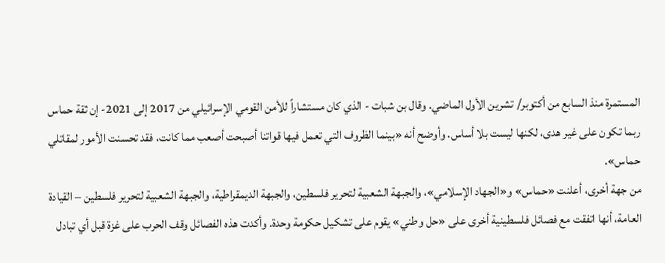المستمرة منذ السابع من أكتوبر/ تشرين الأول الماضي. وقال بن شبات - الذي كان مستشاراً للأمن القومي الإسرائيلي من 2017 إلى 2021- إن ثقة حماس ربما تكون على غير هدى، لكنها ليست بلا أساس. وأوضح أنه «بينما الظروف التي تعمل فيها قواتنا أصبحت أصعب مما كانت، فقد تحسنت الأمور لمقاتلي حماس».
من جهة أخرى، أعلنت «حماس» و«الجهاد الإسلامي»، والجبهة الشعبية لتحرير فلسطين، والجبهة الديمقراطية، والجبهة الشعبية لتحرير فلسطين – القيادة العامة، أنها اتفقت مع فصائل فلسطينية أخرى على «حل وطني» يقوم على تشكيل حكومة وحدة. وأكدت هذه الفصائل وقف الحرب على غزة قبل أي تبادل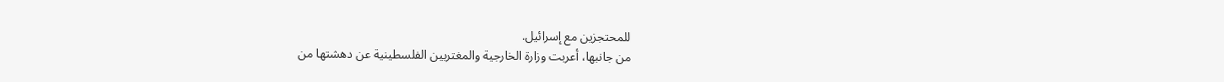للمحتجزين مع إسرائيل.
من جانبها، أعربت وزارة الخارجية والمغتربين الفلسطينية عن دهشتها من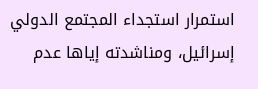استمرار استجداء المجتمع الدولي إسرائيل، ومناشدته إياها عدم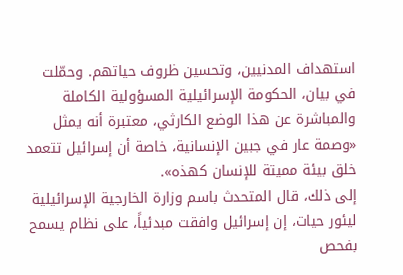استهداف المدنيين، وتحسين ظروف حياتهم. وحمّلت في بيان، الحكومة الإسرائيلية المسؤولية الكاملة والمباشرة عن هذا الوضع الكارثي، معتبرة أنه يمثل «وصمة عار في جبين الإنسانية، خاصة أن إسرائيل تتعمد خلق بيئة مميتة للإنسان كهذه».
إلى ذلك، قال المتحدث باسم وزارة الخارجية الإسرائيلية ليئور حيات، إن إسرائيل وافقت مبدئياً، على نظام يسمح بفحص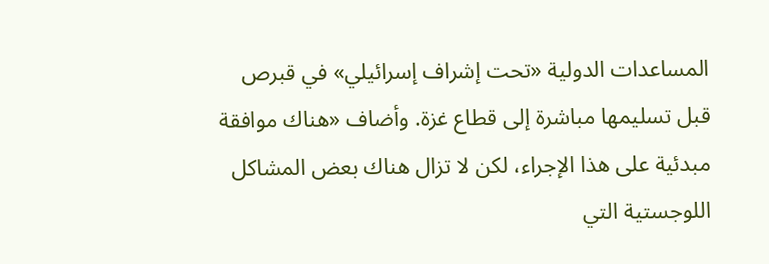المساعدات الدولية «تحت إشراف إسرائيلي» في قبرص قبل تسليمها مباشرة إلى قطاع غزة. وأضاف «هناك موافقة مبدئية على هذا الإجراء، لكن لا تزال هناك بعض المشاكل اللوجستية التي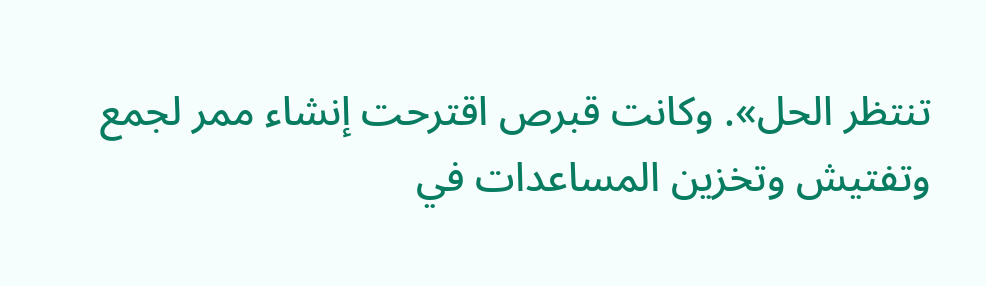تنتظر الحل». وكانت قبرص اقترحت إنشاء ممر لجمع وتفتيش وتخزين المساعدات في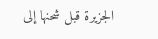الجزيرة قبل شحنها إلى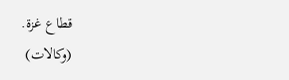قطاع غزة.
(وكالات)